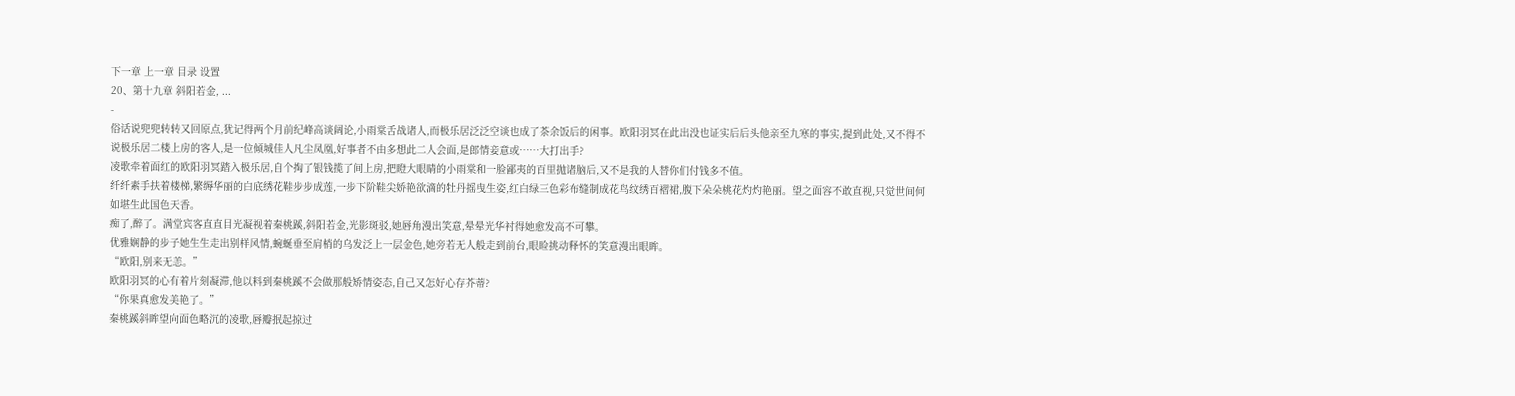下一章 上一章 目录 设置
20、第十九章 斜阳若金, ...
-
俗话说兜兜转转又回原点,犹记得两个月前纪峰高谈阔论,小雨棠舌战诸人,而极乐居泛泛空谈也成了茶余饭后的闲事。欧阳羽冥在此出没也证实后后头他亲至九寒的事实,提到此处,又不得不说极乐居二楼上房的客人,是一位倾城佳人凡尘凤凰,好事者不由多想此二人会面,是郎情妾意或……大打出手?
凌歌牵着面红的欧阳羽冥踏入极乐居,自个掏了银钱揽了间上房,把瞪大眼睛的小雨棠和一脸鄙夷的百里抛诸脑后,又不是我的人替你们付钱多不值。
纤纤素手扶着楼梯,繁缛华丽的白底绣花鞋步步成莲,一步下阶鞋尖娇艳欲滴的牡丹摇曳生姿,红白绿三色彩布缝制成花鸟纹绣百褶裙,腹下朵朵桃花灼灼艳丽。望之面容不敢直视,只觉世间何如堪生此国色天香。
痴了,醉了。满堂宾客直直目光凝视着秦桃蹊,斜阳若金,光影斑驳,她唇角漫出笑意,晕晕光华衬得她愈发高不可攀。
优雅娴静的步子她生生走出别样风情,蜿蜒垂至肩梢的乌发泛上一层金色,她旁若无人般走到前台,眼睑挑动释怀的笑意漫出眼眸。
“欧阳,别来无恙。”
欧阳羽冥的心有着片刻凝滞,他以料到秦桃蹊不会做那般矫情姿态,自己又怎好心存芥蒂?
“你果真愈发美艳了。”
秦桃蹊斜眸望向面色略沉的凌歌,唇瓣抿起掠过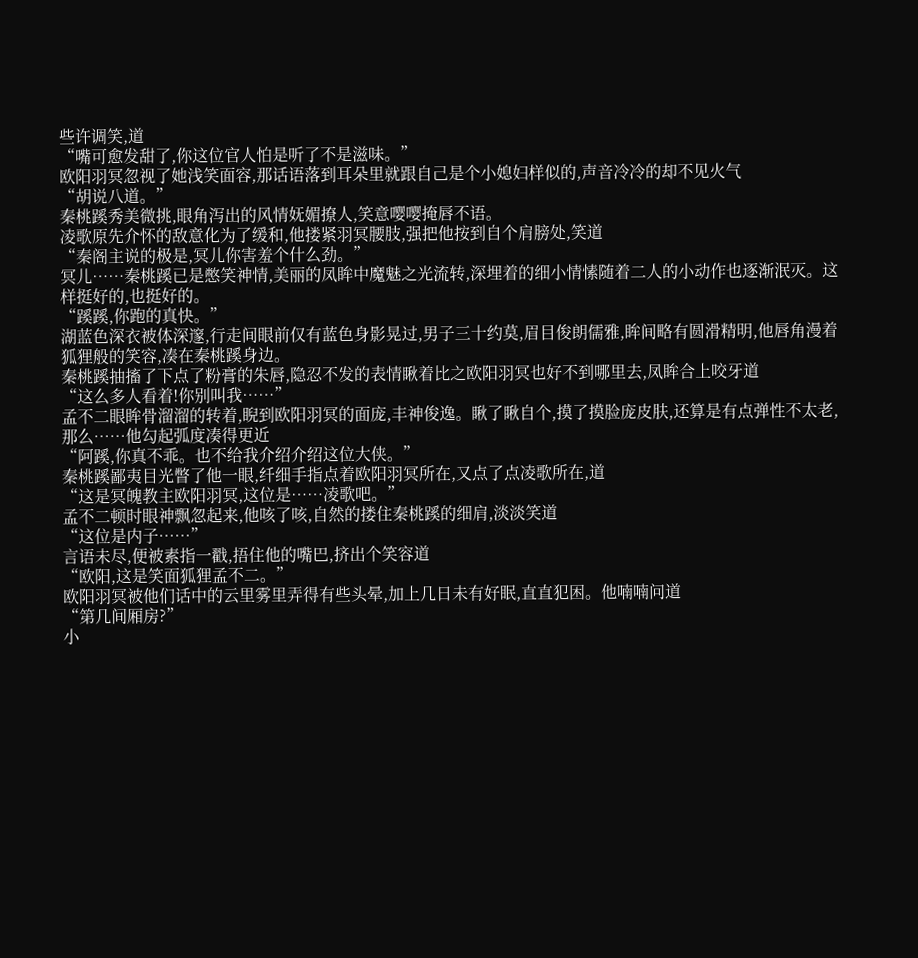些许调笑,道
“嘴可愈发甜了,你这位官人怕是听了不是滋味。”
欧阳羽冥忽视了她浅笑面容,那话语落到耳朵里就跟自己是个小媳妇样似的,声音冷冷的却不见火气
“胡说八道。”
秦桃蹊秀美微挑,眼角泻出的风情妩媚撩人,笑意嘤嘤掩唇不语。
凌歌原先介怀的敌意化为了缓和,他搂紧羽冥腰肢,强把他按到自个肩膀处,笑道
“秦阁主说的极是,冥儿你害羞个什么劲。”
冥儿……秦桃蹊已是憋笑神情,美丽的凤眸中魔魅之光流转,深埋着的细小情愫随着二人的小动作也逐渐泯灭。这样挺好的,也挺好的。
“蹊蹊,你跑的真快。”
湖蓝色深衣被体深邃,行走间眼前仅有蓝色身影晃过,男子三十约莫,眉目俊朗儒雅,眸间略有圆滑精明,他唇角漫着狐狸般的笑容,凑在秦桃蹊身边。
秦桃蹊抽搐了下点了粉膏的朱唇,隐忍不发的表情瞅着比之欧阳羽冥也好不到哪里去,凤眸合上咬牙道
“这么多人看着!你别叫我……”
孟不二眼眸骨溜溜的转着,睨到欧阳羽冥的面庞,丰神俊逸。瞅了瞅自个,摸了摸脸庞皮肤,还算是有点弹性不太老,那么……他勾起弧度凑得更近
“阿蹊,你真不乖。也不给我介绍介绍这位大侠。”
秦桃蹊鄙夷目光瞥了他一眼,纤细手指点着欧阳羽冥所在,又点了点凌歌所在,道
“这是冥魄教主欧阳羽冥,这位是……凌歌吧。”
孟不二顿时眼神飘忽起来,他咳了咳,自然的搂住秦桃蹊的细肩,淡淡笑道
“这位是内子……”
言语未尽,便被素指一戳,捂住他的嘴巴,挤出个笑容道
“欧阳,这是笑面狐狸孟不二。”
欧阳羽冥被他们话中的云里雾里弄得有些头晕,加上几日未有好眠,直直犯困。他喃喃问道
“第几间厢房?”
小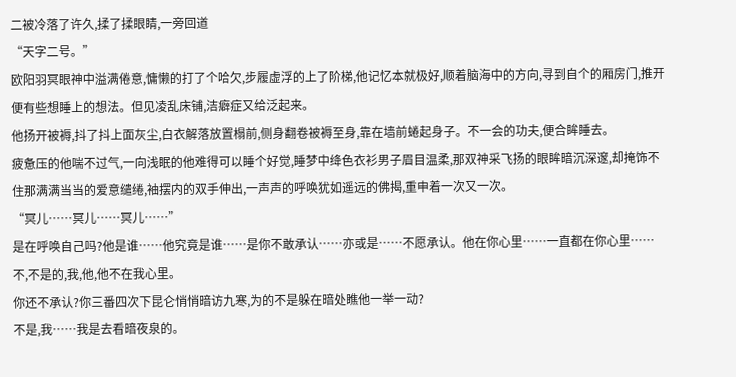二被冷落了许久,揉了揉眼睛,一旁回道
“天字二号。”
欧阳羽冥眼神中溢满倦意,慵懒的打了个哈欠,步履虚浮的上了阶梯,他记忆本就极好,顺着脑海中的方向,寻到自个的厢房门,推开便有些想睡上的想法。但见凌乱床铺,洁癖症又给泛起来。
他扬开被褥,抖了抖上面灰尘,白衣解落放置榻前,侧身翻卷被褥至身,靠在墙前蜷起身子。不一会的功夫,便合眸睡去。
疲惫压的他喘不过气,一向浅眠的他难得可以睡个好觉,睡梦中绛色衣衫男子眉目温柔,那双神采飞扬的眼眸暗沉深邃,却掩饰不住那满满当当的爱意缱绻,袖摆内的双手伸出,一声声的呼唤犹如遥远的佛揭,重申着一次又一次。
“冥儿……冥儿……冥儿……”
是在呼唤自己吗?他是谁……他究竟是谁……是你不敢承认……亦或是……不愿承认。他在你心里……一直都在你心里……
不,不是的,我,他,他不在我心里。
你还不承认?你三番四次下昆仑悄悄暗访九寒,为的不是躲在暗处瞧他一举一动?
不是,我……我是去看暗夜泉的。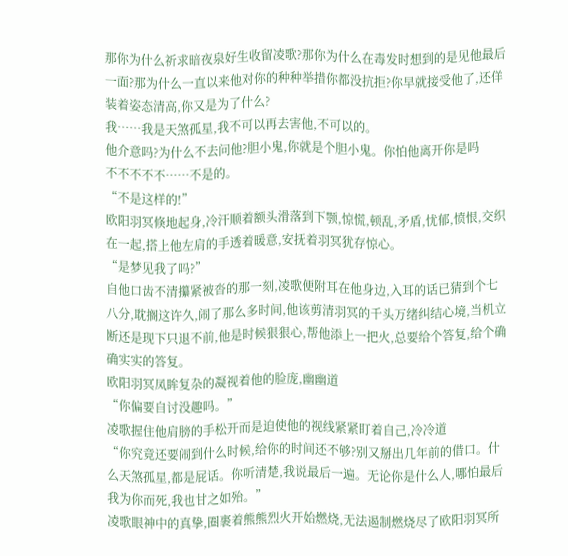那你为什么祈求暗夜泉好生收留凌歌?那你为什么在毒发时想到的是见他最后一面?那为什么一直以来他对你的种种举措你都没抗拒?你早就接受他了,还佯装着姿态清高,你又是为了什么?
我……我是天煞孤星,我不可以再去害他,不可以的。
他介意吗?为什么不去问他?胆小鬼,你就是个胆小鬼。你怕他离开你是吗
不不不不不……不是的。
“不是这样的!”
欧阳羽冥倏地起身,冷汗顺着额头滑落到下颚,惊慌,顿乱,矛盾,忧郁,愤恨,交织在一起,搭上他左肩的手透着暖意,安抚着羽冥犹存惊心。
“是梦见我了吗?”
自他口齿不清攥紧被沓的那一刻,凌歌便附耳在他身边,入耳的话已猜到个七八分,耽搁这许久,闹了那么多时间,他该剪清羽冥的千头万绪纠结心境,当机立断还是现下只退不前,他是时候狠狠心,帮他添上一把火,总要给个答复,给个确确实实的答复。
欧阳羽冥凤眸复杂的凝视着他的脸庞,幽幽道
“你偏要自讨没趣吗。”
凌歌握住他肩膀的手松开而是迫使他的视线紧紧盯着自己,冷冷道
“你究竟还要闹到什么时候,给你的时间还不够?别又掰出几年前的借口。什么天煞孤星,都是屁话。你听清楚,我说最后一遍。无论你是什么人,哪怕最后我为你而死,我也甘之如殆。”
凌歌眼神中的真挚,圈裹着熊熊烈火开始燃烧,无法遏制燃烧尽了欧阳羽冥所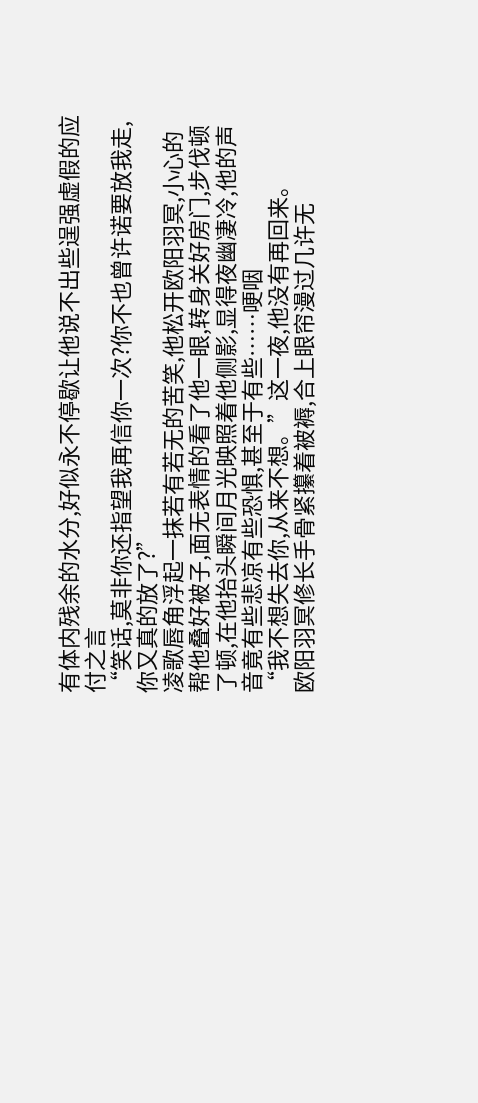有体内残余的水分,好似永不停歇让他说不出些逞强虚假的应付之言
“笑话,莫非你还指望我再信你一次?你不也曾许诺要放我走,你又真的放了?”
凌歌唇角浮起一抹若有若无的苦笑,他松开欧阳羽冥,小心的帮他叠好被子,面无表情的看了他一眼,转身关好房门,步伐顿了顿,在他抬头瞬间月光映照着他侧影,显得夜幽凄冷,他的声音竟有些悲凉有些恐惧,甚至于有些……哽咽
“我不想失去你,从来不想。”这一夜,他没有再回来。
欧阳羽冥修长手骨紧攥着被褥,合上眼帘漫过几许无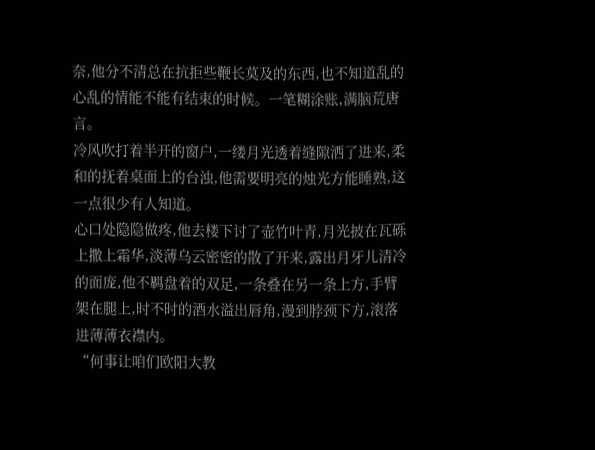奈,他分不清总在抗拒些鞭长莫及的东西,也不知道乱的心乱的情能不能有结束的时候。一笔糊涂账,满脑荒唐言。
冷风吹打着半开的窗户,一缕月光透着缝隙洒了进来,柔和的抚着桌面上的台浊,他需要明亮的烛光方能睡熟,这一点很少有人知道。
心口处隐隐做疼,他去楼下讨了壶竹叶青,月光披在瓦砾上撒上霜华,淡薄乌云密密的散了开来,露出月牙儿清冷的面庞,他不羁盘着的双足,一条叠在另一条上方,手臂架在腿上,时不时的酒水溢出唇角,漫到脖颈下方,滚落进薄薄衣襟内。
“何事让咱们欧阳大教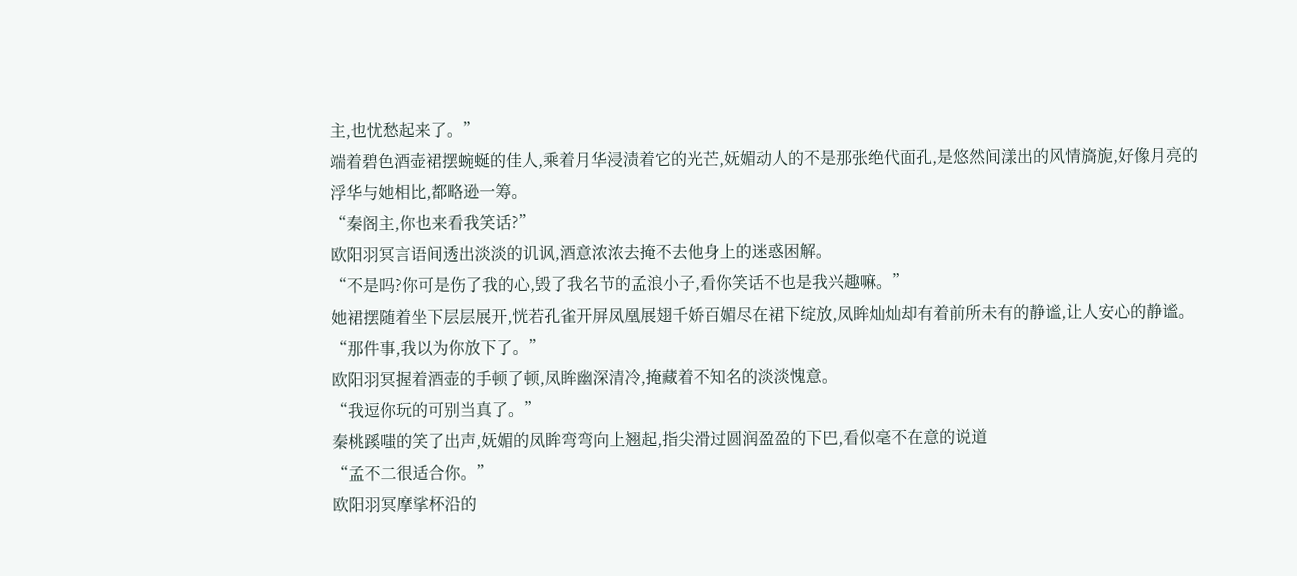主,也忧愁起来了。”
端着碧色酒壶裙摆蜿蜒的佳人,乘着月华浸渍着它的光芒,妩媚动人的不是那张绝代面孔,是悠然间漾出的风情旖旎,好像月亮的浮华与她相比,都略逊一筹。
“秦阁主,你也来看我笑话?”
欧阳羽冥言语间透出淡淡的讥讽,酒意浓浓去掩不去他身上的迷惑困解。
“不是吗?你可是伤了我的心,毁了我名节的孟浪小子,看你笑话不也是我兴趣嘛。”
她裙摆随着坐下层层展开,恍若孔雀开屏凤凰展翅千娇百媚尽在裙下绽放,凤眸灿灿却有着前所未有的静谧,让人安心的静谧。
“那件事,我以为你放下了。”
欧阳羽冥握着酒壶的手顿了顿,凤眸幽深清冷,掩藏着不知名的淡淡愧意。
“我逗你玩的可别当真了。”
秦桃蹊嗤的笑了出声,妩媚的凤眸弯弯向上翘起,指尖滑过圆润盈盈的下巴,看似毫不在意的说道
“孟不二很适合你。”
欧阳羽冥摩挲杯沿的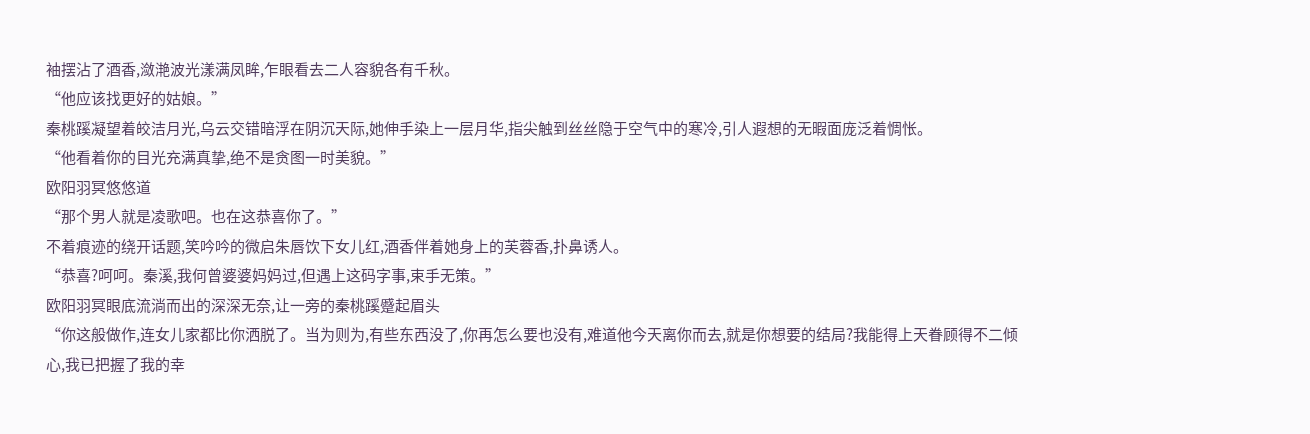袖摆沾了酒香,潋滟波光漾满凤眸,乍眼看去二人容貌各有千秋。
“他应该找更好的姑娘。”
秦桃蹊凝望着皎洁月光,乌云交错暗浮在阴沉天际,她伸手染上一层月华,指尖触到丝丝隐于空气中的寒冷,引人遐想的无暇面庞泛着惆怅。
“他看着你的目光充满真挚,绝不是贪图一时美貌。”
欧阳羽冥悠悠道
“那个男人就是凌歌吧。也在这恭喜你了。”
不着痕迹的绕开话题,笑吟吟的微启朱唇饮下女儿红,酒香伴着她身上的芙蓉香,扑鼻诱人。
“恭喜?呵呵。秦溪,我何曾婆婆妈妈过,但遇上这码字事,束手无策。”
欧阳羽冥眼底流淌而出的深深无奈,让一旁的秦桃蹊蹙起眉头
“你这般做作,连女儿家都比你洒脱了。当为则为,有些东西没了,你再怎么要也没有,难道他今天离你而去,就是你想要的结局?我能得上天眷顾得不二倾心,我已把握了我的幸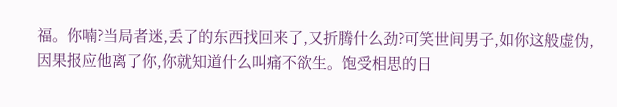福。你喃?当局者迷,丢了的东西找回来了,又折腾什么劲?可笑世间男子,如你这般虚伪,因果报应他离了你,你就知道什么叫痛不欲生。饱受相思的日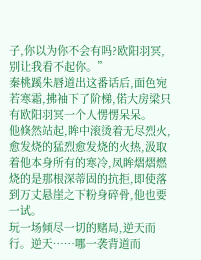子,你以为你不会有吗?欧阳羽冥,别让我看不起你。”
秦桃蹊朱唇道出这番话后,面色宛若寒霜,拂袖下了阶梯,偌大房梁只有欧阳羽冥一个人愣愣呆呆。
他倏然站起,眸中滚烫着无尽烈火,愈发烧的猛烈愈发烧的火热,汲取着他本身所有的寒冷,凤眸熠熠燃烧的是那根深蒂固的抗拒,即使落到万丈悬崖之下粉身碎骨,他也要一试。
玩一场倾尽一切的赌局,逆天而行。逆天……哪一袭背道而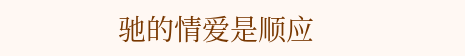驰的情爱是顺应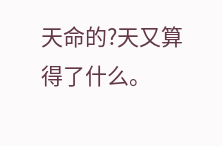天命的?天又算得了什么。